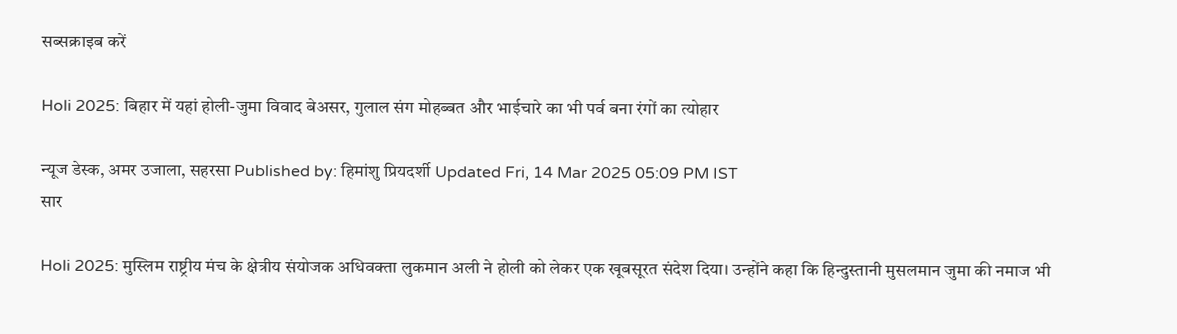सब्सक्राइब करें

Holi 2025: बिहार में यहां होली-जुमा विवाद बेअसर, गुलाल संग मोहब्बत और भाईचारे का भी पर्व बना रंगों का त्योहार

न्यूज डेस्क, अमर उजाला, सहरसा Published by: हिमांशु प्रियदर्शी Updated Fri, 14 Mar 2025 05:09 PM IST
सार

Holi 2025: मुस्लिम राष्ट्रीय मंच के क्षेत्रीय संयोजक अधिवक्ता लुकमान अली ने होली को लेकर एक खूबसूरत संदेश दिया। उन्होंने कहा कि हिन्दुस्तानी मुसलमान जुमा की नमाज भी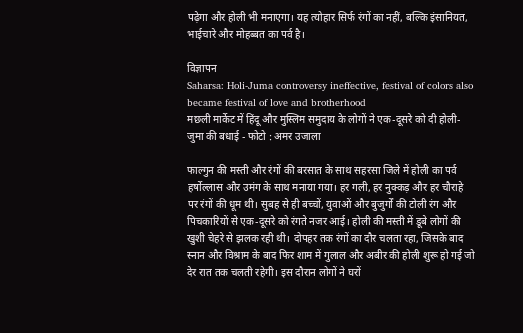पढ़ेगा और होली भी मनाएगा। यह त्योहार सिर्फ रंगों का नहीं, बल्कि इंसानियत, भाईचारे और मोहब्बत का पर्व है।

विज्ञापन
Saharsa: Holi-Juma controversy ineffective, festival of colors also became festival of love and brotherhood
मछली मार्केट में हिंदू और मुस्लिम समुदाय के लोगों ने एक-दूसरे को दी होली-जुमा की बधाई - फोटो : अमर उजाला

फाल्गुन की मस्ती और रंगों की बरसात के साथ सहरसा जिले में होली का पर्व हर्षोल्लास और उमंग के साथ मनाया गया। हर गली, हर नुक्कड़ और हर चौराहे पर रंगों की धूम थी। सुबह से ही बच्चों, युवाओं और बुजुर्गों की टोली रंग और पिचकारियों से एक-दूसरे को रंगते नजर आई। होली की मस्ती में डूबे लोगों की खुशी चेहरे से झलक रही थी। दोपहर तक रंगों का दौर चलता रहा, जिसके बाद स्नान और विश्राम के बाद फिर शाम में गुलाल और अबीर की होली शुरू हो गई जो देर रात तक चलती रहेगी। इस दौरान लोगों ने घरों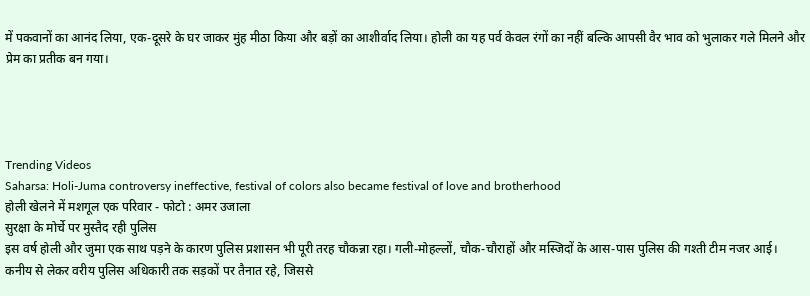में पकवानों का आनंद लिया, एक-दूसरे के घर जाकर मुंह मीठा किया और बड़ों का आशीर्वाद लिया। होली का यह पर्व केवल रंगों का नहीं बल्कि आपसी वैर भाव को भुलाकर गले मिलने और प्रेम का प्रतीक बन गया।




Trending Videos
Saharsa: Holi-Juma controversy ineffective, festival of colors also became festival of love and brotherhood
होली खेलने में मशगूल एक परिवार - फोटो : अमर उजाला
सुरक्षा के मोर्चे पर मुस्तैद रही पुलिस
इस वर्ष होली और जुमा एक साथ पड़ने के कारण पुलिस प्रशासन भी पूरी तरह चौकन्ना रहा। गली-मोहल्लों, चौक-चौराहों और मस्जिदों के आस-पास पुलिस की गश्ती टीम नजर आई। कनीय से लेकर वरीय पुलिस अधिकारी तक सड़कों पर तैनात रहे, जिससे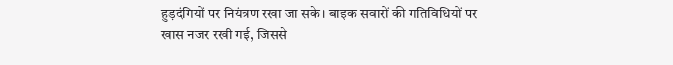हुड़दंगियों पर नियंत्रण रखा जा सके। बाइक सवारों की गतिविधियों पर खास नजर रखी गई, जिससे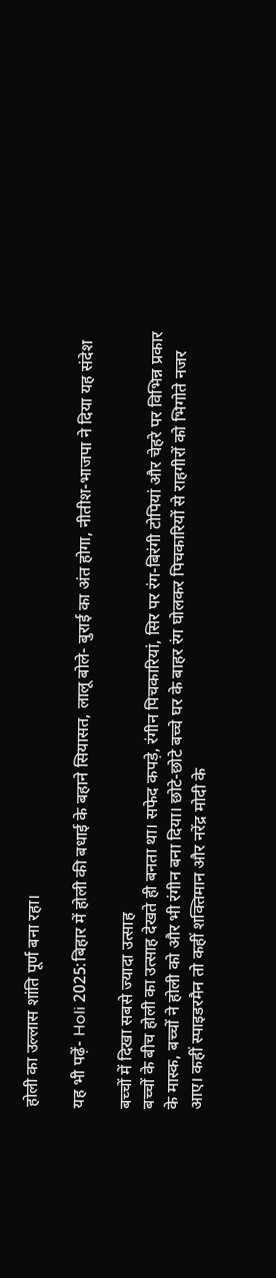होली का उल्लास शांति पूर्ण बना रहा।

यह भी पढ़ें- Holi 2025:बिहार में होली की बधाई के बहाने सियासत, लालू बोले- बुराई का अंत होगा, नीतीश-भाजपा ने दिया यह संदेश

बच्चों में दिखा सबसे ज्यादा उत्साह
बच्चों के बीच होली का उत्साह देखते ही बनता था। सफेद कपड़े, रंगीन पिचकारियां, सिर पर रंग-बिरंगी टोपियां और चेहरे पर विभिन्न प्रकार के मास्क, बच्चों ने होली को और भी रंगीन बना दिया। छोटे-छोटे बच्चे घर के बाहर रंग घोलकर पिचकारियों से राहगीरों को भिगोते नजर आए। कहीं स्पाइडरमैन तो कहीं शक्तिमान और नरेंद्र मोदी के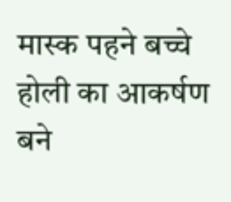मास्क पहने बच्चे होली का आकर्षण बने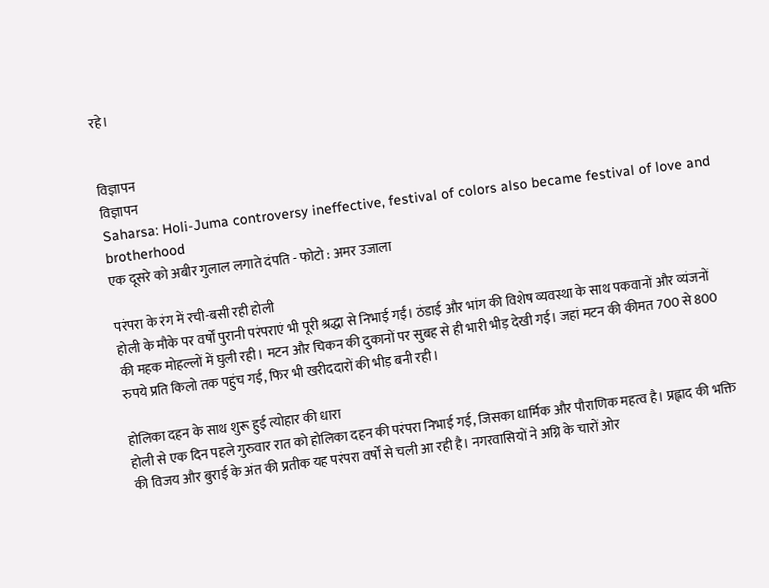रहे।


विज्ञापन
विज्ञापन
Saharsa: Holi-Juma controversy ineffective, festival of colors also became festival of love and brotherhood
एक दूसरे को अबीर गुलाल लगाते दंपति - फोटो : अमर उजाला

परंपरा के रंग में रची-बसी रही होली
होली के मौके पर वर्षों पुरानी परंपराएं भी पूरी श्रद्धा से निभाई गईं। ठंडाई और भांग की विशेष व्यवस्था के साथ पकवानों और व्यंजनों की महक मोहल्लों में घुली रही। मटन और चिकन की दुकानों पर सुबह से ही भारी भीड़ देखी गई। जहां मटन की कीमत 700 से 800 रुपये प्रति किलो तक पहुंच गई, फिर भी खरीददारों की भीड़ बनी रही।

होलिका दहन के साथ शुरू हुई त्योहार की धारा
होली से एक दिन पहले गुरुवार रात को होलिका दहन की परंपरा निभाई गई, जिसका धार्मिक और पौराणिक महत्व है। प्रह्लाद की भक्ति की विजय और बुराई के अंत की प्रतीक यह परंपरा वर्षों से चली आ रही है। नगरवासियों ने अग्नि के चारों ओर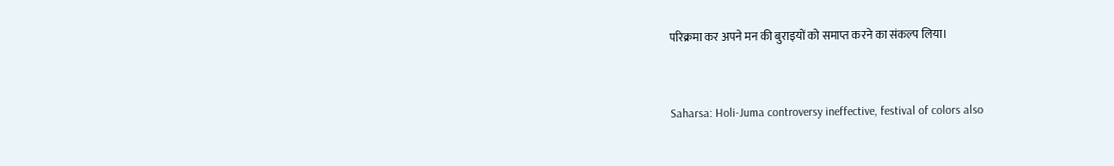परिक्रमा कर अपने मन की बुराइयों को समाप्त करने का संकल्प लिया।


Saharsa: Holi-Juma controversy ineffective, festival of colors also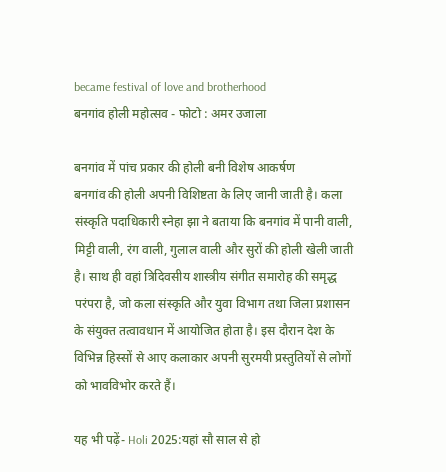became festival of love and brotherhood
बनगांव होली महोत्सव - फोटो : अमर उजाला

बनगांव में पांच प्रकार की होली बनी विशेष आकर्षण
बनगांव की होली अपनी विशिष्टता के लिए जानी जाती है। कला संस्कृति पदाधिकारी स्नेहा झा ने बताया कि बनगांव में पानी वाली, मिट्टी वाली, रंग वाली, गुलाल वाली और सुरों की होली खेली जाती है। साथ ही वहां त्रिदिवसीय शास्त्रीय संगीत समारोह की समृद्ध परंपरा है, जो कला संस्कृति और युवा विभाग तथा जिला प्रशासन के संयुक्त तत्वावधान में आयोजित होता है। इस दौरान देश के विभिन्न हिस्सों से आए कलाकार अपनी सुरमयी प्रस्तुतियों से लोगों को भावविभोर करते हैं।

यह भी पढ़ें- Holi 2025:यहां सौ साल से हो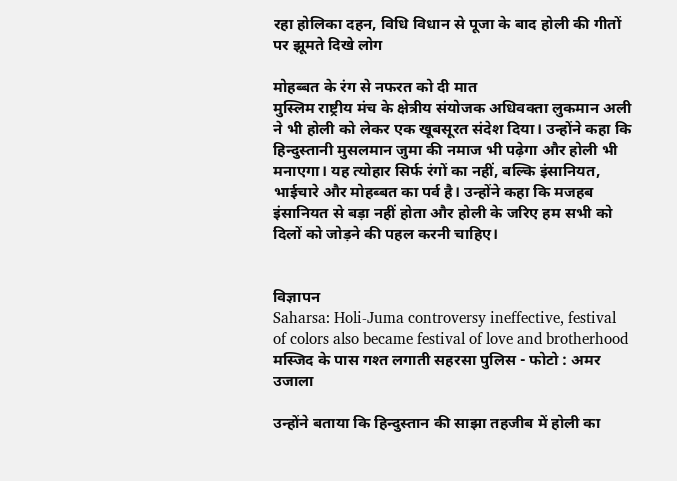रहा होलिका दहन, विधि विधान से पूजा के बाद होली की गीतों पर झूमते दिखे लोग

मोहब्बत के रंग से नफरत को दी मात
मुस्लिम राष्ट्रीय मंच के क्षेत्रीय संयोजक अधिवक्ता लुकमान अली ने भी होली को लेकर एक खूबसूरत संदेश दिया। उन्होंने कहा कि हिन्दुस्तानी मुसलमान जुमा की नमाज भी पढ़ेगा और होली भी मनाएगा। यह त्योहार सिर्फ रंगों का नहीं, बल्कि इंसानियत, भाईचारे और मोहब्बत का पर्व है। उन्होंने कहा कि मजहब इंसानियत से बड़ा नहीं होता और होली के जरिए हम सभी को दिलों को जोड़ने की पहल करनी चाहिए।


विज्ञापन
Saharsa: Holi-Juma controversy ineffective, festival of colors also became festival of love and brotherhood
मस्जिद के पास गश्त लगाती सहरसा पुलिस - फोटो : अमर उजाला

उन्होंने बताया कि हिन्दुस्तान की साझा तहजीब में होली का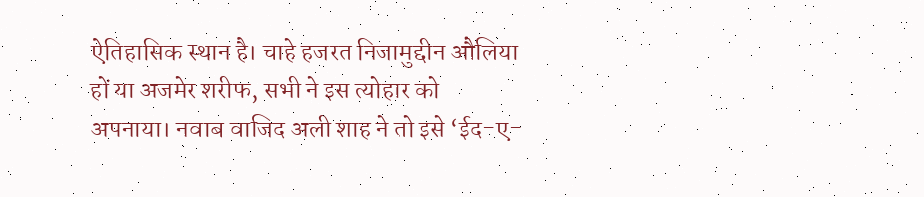ऐतिहासिक स्थान है। चाहे हजरत निजामुद्दीन औलिया हों या अजमेर शरीफ, सभी ने इस त्योहार को अपनाया। नवाब वाजिद अली शाह ने तो इसे ‘ईद-ए-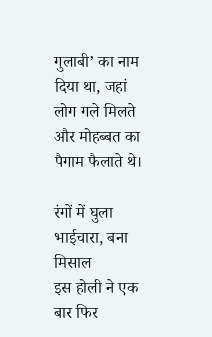गुलाबी’ का नाम दिया था, जहां लोग गले मिलते और मोहब्बत का पैगाम फैलाते थे।

रंगों में घुला भाईचारा, बना मिसाल
इस होली ने एक बार फिर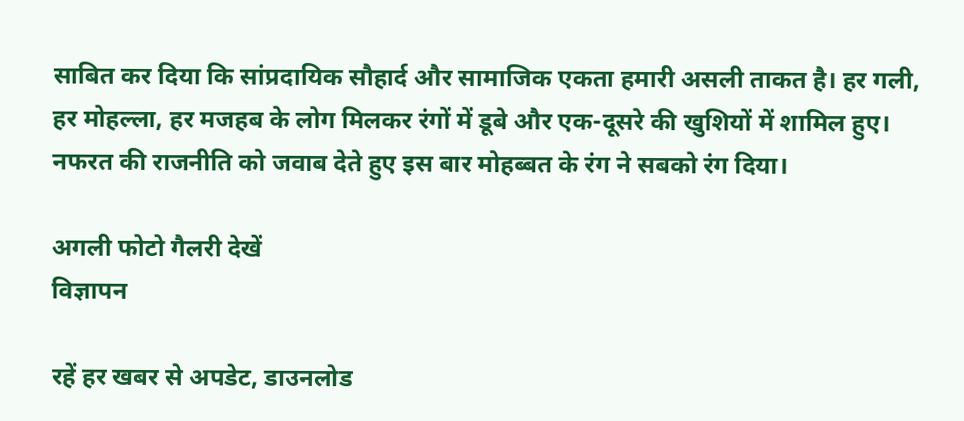साबित कर दिया कि सांप्रदायिक सौहार्द और सामाजिक एकता हमारी असली ताकत है। हर गली, हर मोहल्ला, हर मजहब के लोग मिलकर रंगों में डूबे और एक-दूसरे की खुशियों में शामिल हुए। नफरत की राजनीति को जवाब देते हुए इस बार मोहब्बत के रंग ने सबको रंग दिया।

अगली फोटो गैलरी देखें
विज्ञापन

रहें हर खबर से अपडेट, डाउनलोड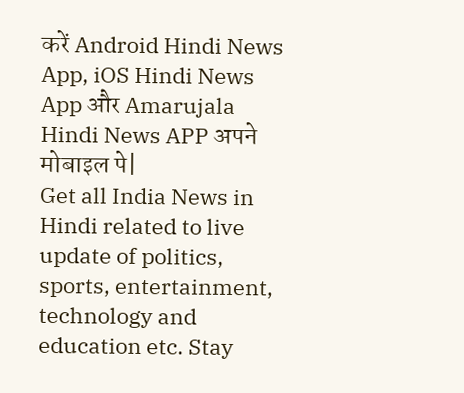करें Android Hindi News App, iOS Hindi News App और Amarujala Hindi News APP अपने मोबाइल पे|
Get all India News in Hindi related to live update of politics, sports, entertainment, technology and education etc. Stay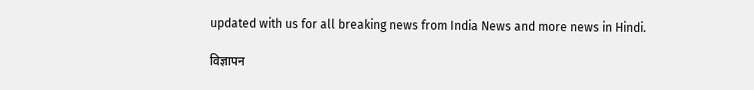updated with us for all breaking news from India News and more news in Hindi.

विज्ञापन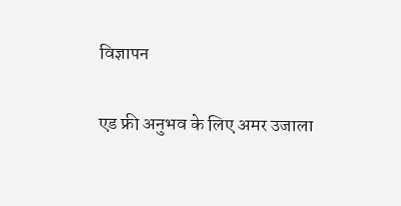विज्ञापन

एड फ्री अनुभव के लिए अमर उजाला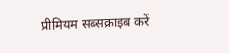प्रीमियम सब्सक्राइब करें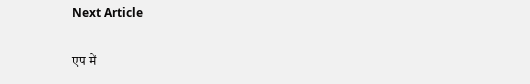Next Article

एप में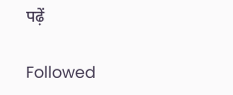पढ़ें

Followed